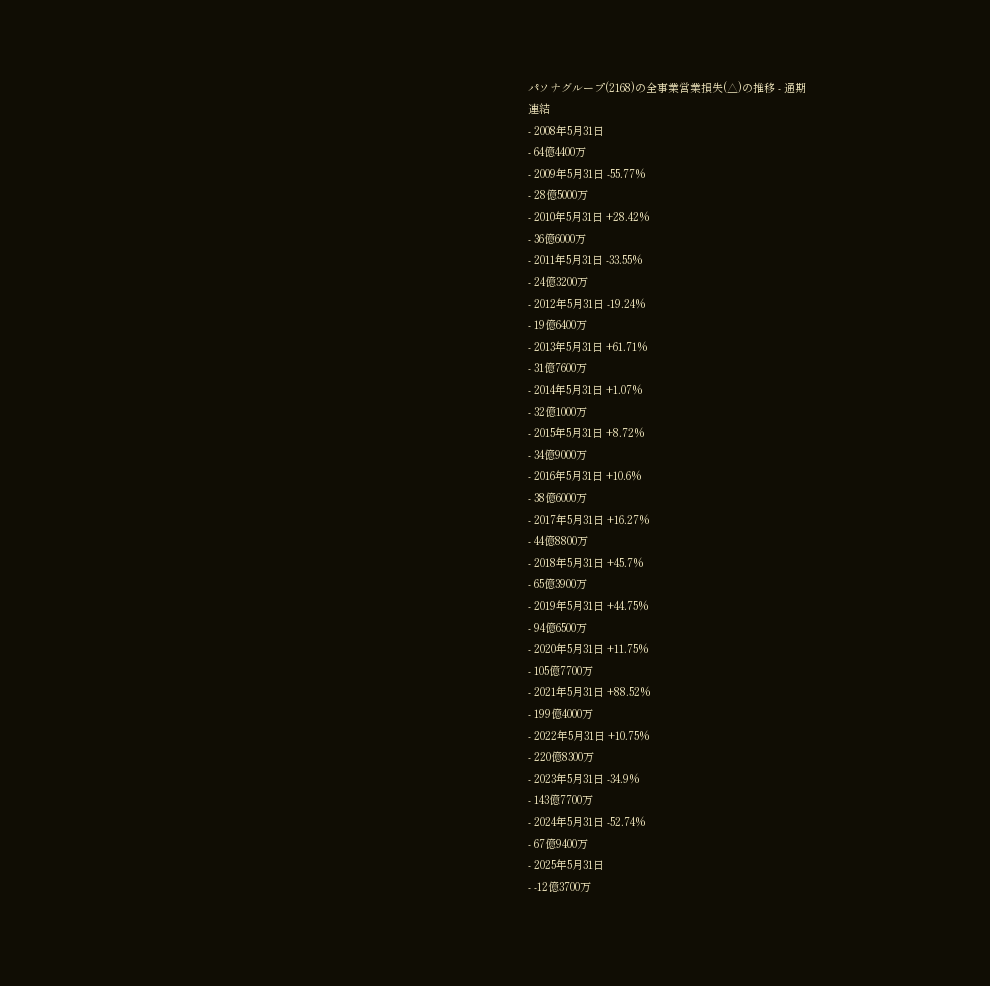パソナグループ(2168)の全事業営業損失(△)の推移 - 通期
連結
- 2008年5月31日
- 64億4400万
- 2009年5月31日 -55.77%
- 28億5000万
- 2010年5月31日 +28.42%
- 36億6000万
- 2011年5月31日 -33.55%
- 24億3200万
- 2012年5月31日 -19.24%
- 19億6400万
- 2013年5月31日 +61.71%
- 31億7600万
- 2014年5月31日 +1.07%
- 32億1000万
- 2015年5月31日 +8.72%
- 34億9000万
- 2016年5月31日 +10.6%
- 38億6000万
- 2017年5月31日 +16.27%
- 44億8800万
- 2018年5月31日 +45.7%
- 65億3900万
- 2019年5月31日 +44.75%
- 94億6500万
- 2020年5月31日 +11.75%
- 105億7700万
- 2021年5月31日 +88.52%
- 199億4000万
- 2022年5月31日 +10.75%
- 220億8300万
- 2023年5月31日 -34.9%
- 143億7700万
- 2024年5月31日 -52.74%
- 67億9400万
- 2025年5月31日
- -12億3700万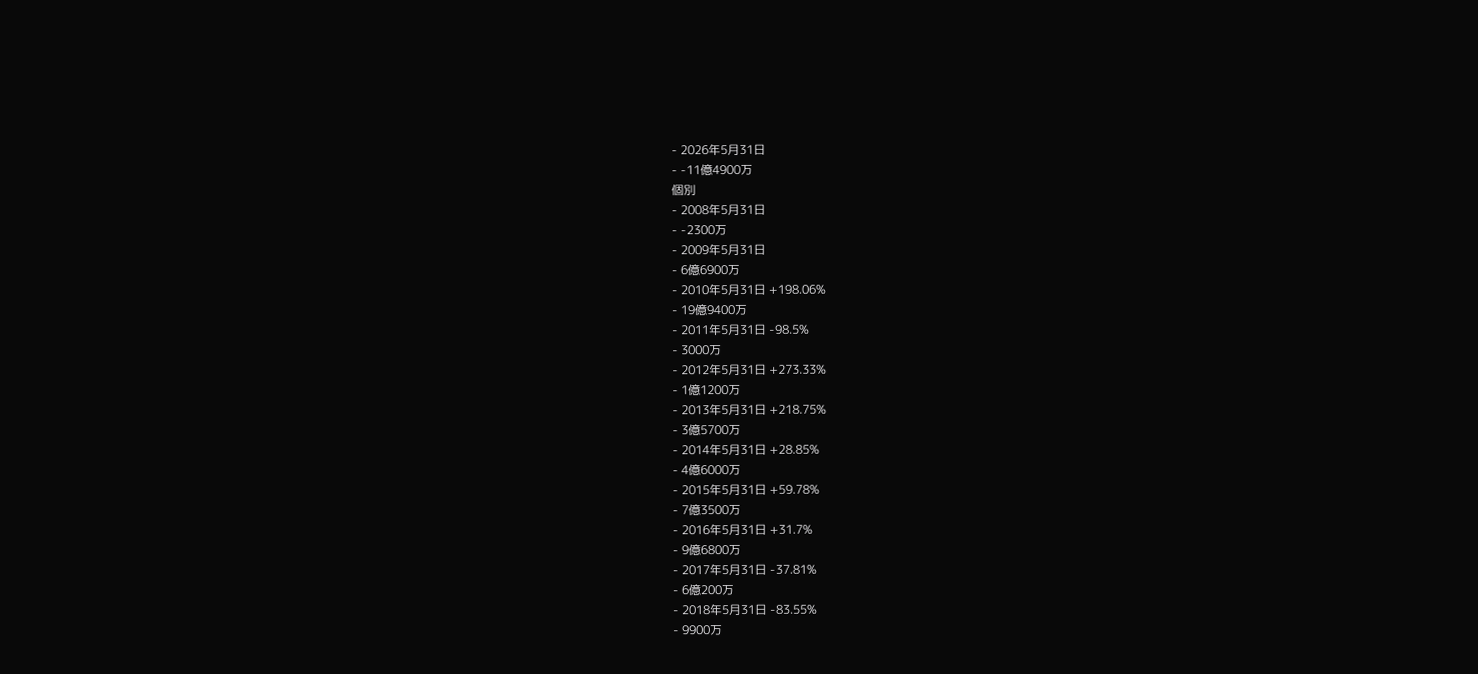- 2026年5月31日
- -11億4900万
個別
- 2008年5月31日
- -2300万
- 2009年5月31日
- 6億6900万
- 2010年5月31日 +198.06%
- 19億9400万
- 2011年5月31日 -98.5%
- 3000万
- 2012年5月31日 +273.33%
- 1億1200万
- 2013年5月31日 +218.75%
- 3億5700万
- 2014年5月31日 +28.85%
- 4億6000万
- 2015年5月31日 +59.78%
- 7億3500万
- 2016年5月31日 +31.7%
- 9億6800万
- 2017年5月31日 -37.81%
- 6億200万
- 2018年5月31日 -83.55%
- 9900万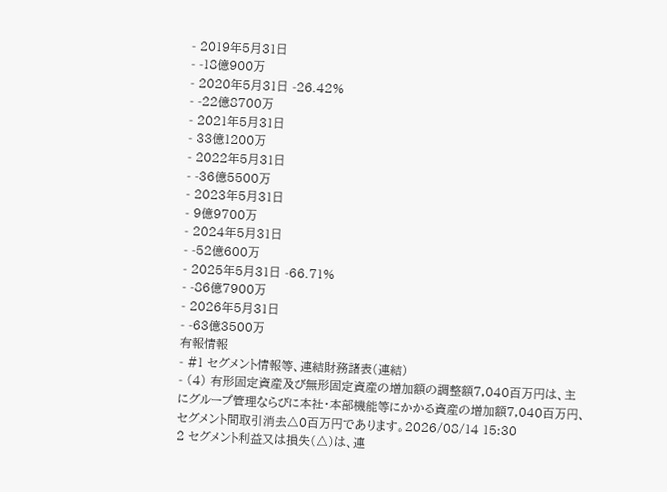- 2019年5月31日
- -18億900万
- 2020年5月31日 -26.42%
- -22億8700万
- 2021年5月31日
- 33億1200万
- 2022年5月31日
- -36億5500万
- 2023年5月31日
- 9億9700万
- 2024年5月31日
- -52億600万
- 2025年5月31日 -66.71%
- -86億7900万
- 2026年5月31日
- -63億3500万
有報情報
- #1 セグメント情報等、連結財務諸表(連結)
- (4) 有形固定資産及び無形固定資産の増加額の調整額7,040百万円は、主にグループ管理ならびに本社・本部機能等にかかる資産の増加額7,040百万円、セグメント間取引消去△0百万円であります。2026/08/14 15:30
2 セグメント利益又は損失(△)は、連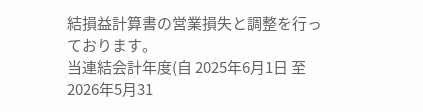結損益計算書の営業損失と調整を行っております。
当連結会計年度(自 2025年6月1日 至 2026年5月31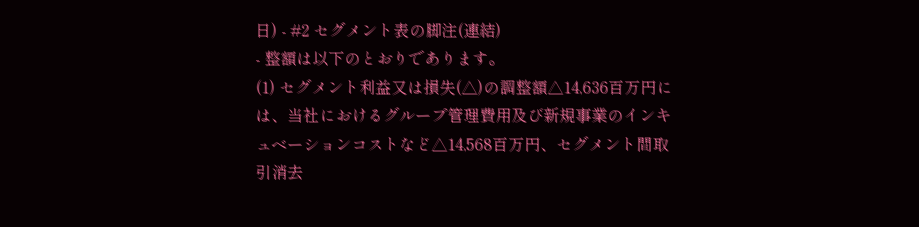日) - #2 セグメント表の脚注(連結)
- 整額は以下のとおりであります。
(1) セグメント利益又は損失(△)の調整額△14,636百万円には、当社におけるグループ管理費用及び新規事業のインキュベーションコストなど△14,568百万円、セグメント間取引消去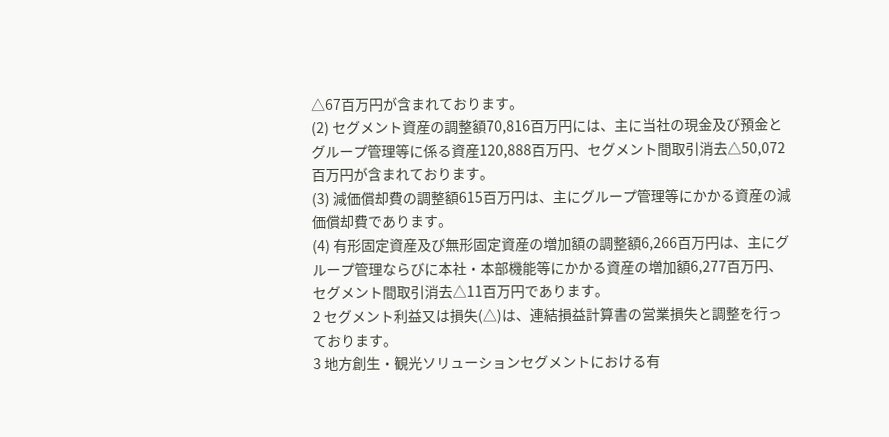△67百万円が含まれております。
(2) セグメント資産の調整額70,816百万円には、主に当社の現金及び預金とグループ管理等に係る資産120,888百万円、セグメント間取引消去△50,072百万円が含まれております。
(3) 減価償却費の調整額615百万円は、主にグループ管理等にかかる資産の減価償却費であります。
(4) 有形固定資産及び無形固定資産の増加額の調整額6,266百万円は、主にグループ管理ならびに本社・本部機能等にかかる資産の増加額6,277百万円、セグメント間取引消去△11百万円であります。
2 セグメント利益又は損失(△)は、連結損益計算書の営業損失と調整を行っております。
3 地方創生・観光ソリューションセグメントにおける有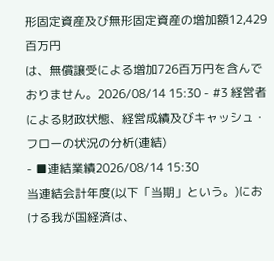形固定資産及び無形固定資産の増加額12,429百万円
は、無償譲受による増加726百万円を含んでおりません。2026/08/14 15:30 - #3 経営者による財政状態、経営成績及びキャッシュ・フローの状況の分析(連結)
- ■連結業績2026/08/14 15:30
当連結会計年度(以下「当期」という。)における我が国経済は、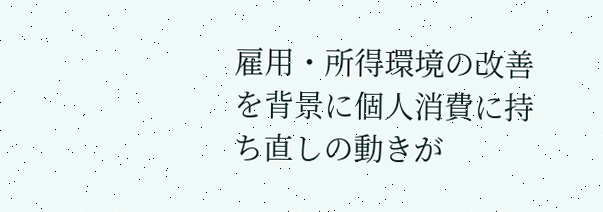雇用・所得環境の改善を背景に個人消費に持ち直しの動きが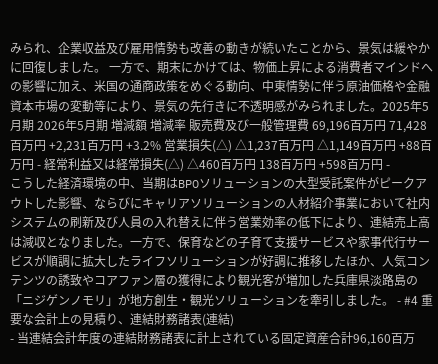みられ、企業収益及び雇用情勢も改善の動きが続いたことから、景気は緩やかに回復しました。 一方で、期末にかけては、物価上昇による消費者マインドへの影響に加え、米国の通商政策をめぐる動向、中東情勢に伴う原油価格や金融資本市場の変動等により、景気の先行きに不透明感がみられました。2025年5月期 2026年5月期 増減額 増減率 販売費及び一般管理費 69,196百万円 71,428百万円 +2,231百万円 +3.2% 営業損失(△) △1,237百万円 △1,149百万円 +88百万円 - 経常利益又は経常損失(△) △460百万円 138百万円 +598百万円 -
こうした経済環境の中、当期はBPOソリューションの大型受託案件がピークアウトした影響、ならびにキャリアソリューションの人材紹介事業において社内システムの刷新及び人員の入れ替えに伴う営業効率の低下により、連結売上高は減収となりました。一方で、保育などの子育て支援サービスや家事代行サービスが順調に拡大したライフソリューションが好調に推移したほか、人気コンテンツの誘致やコアファン層の獲得により観光客が増加した兵庫県淡路島の「ニジゲンノモリ」が地方創生・観光ソリューションを牽引しました。 - #4 重要な会計上の見積り、連結財務諸表(連結)
- 当連結会計年度の連結財務諸表に計上されている固定資産合計96,160百万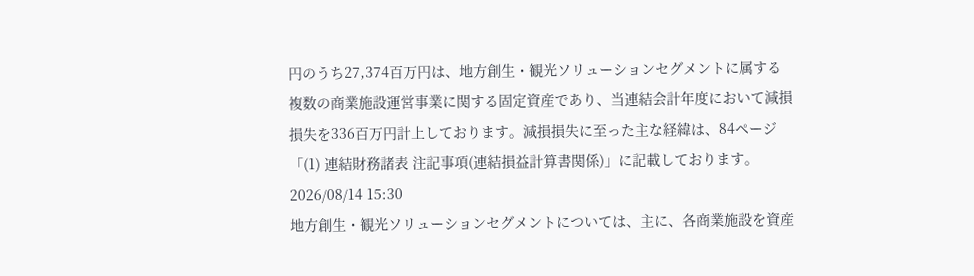円のうち27,374百万円は、地方創生・観光ソリューションセグメントに属する複数の商業施設運営事業に関する固定資産であり、当連結会計年度において減損損失を336百万円計上しております。減損損失に至った主な経緯は、84ページ「(1) 連結財務諸表 注記事項(連結損益計算書関係)」に記載しております。2026/08/14 15:30
地方創生・観光ソリューションセグメントについては、主に、各商業施設を資産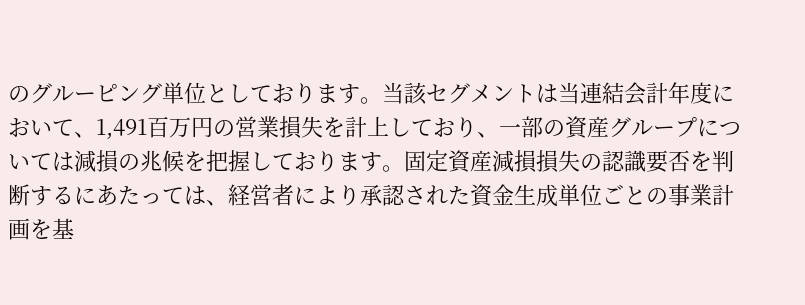のグルーピング単位としております。当該セグメントは当連結会計年度において、1,491百万円の営業損失を計上しており、一部の資産グループについては減損の兆候を把握しております。固定資産減損損失の認識要否を判断するにあたっては、経営者により承認された資金生成単位ごとの事業計画を基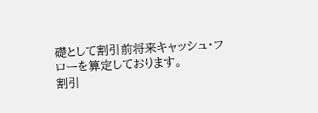礎として割引前将来キャッシュ・フローを算定しております。
割引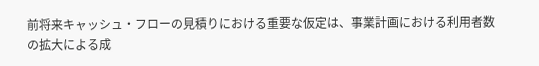前将来キャッシュ・フローの見積りにおける重要な仮定は、事業計画における利用者数の拡大による成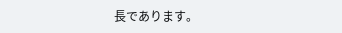長であります。